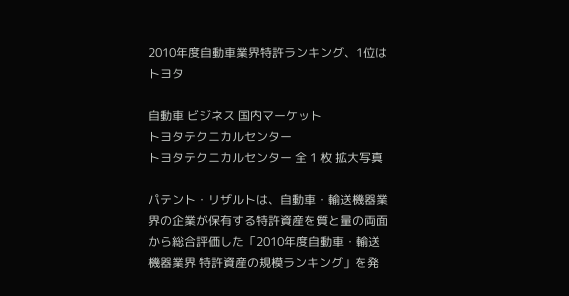2010年度自動車業界特許ランキング、1位はトヨタ

自動車 ビジネス 国内マーケット
トヨタテクニカルセンター
トヨタテクニカルセンター 全 1 枚 拡大写真

パテント・リザルトは、自動車・輸送機器業界の企業が保有する特許資産を質と量の両面から総合評価した「2010年度自動車・輸送機器業界 特許資産の規模ランキング」を発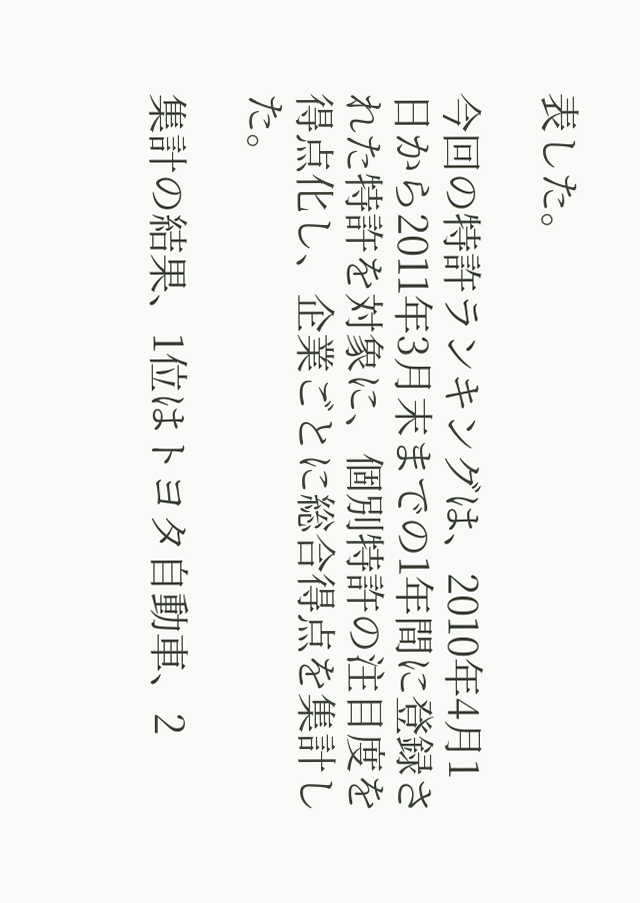表した。

今回の特許ランキングは、2010年4月1日から2011年3月末までの1年間に登録された特許を対象に、個別特許の注目度を得点化し、企業ごとに総合得点を集計した。

集計の結果、1位はトヨタ自動車、2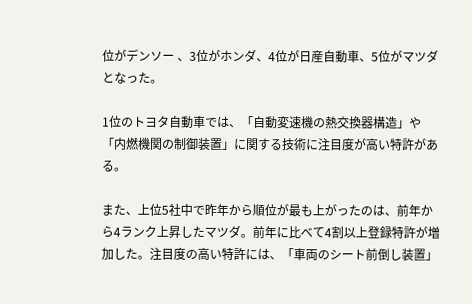位がデンソー 、3位がホンダ、4位が日産自動車、5位がマツダとなった。

1位のトヨタ自動車では、「自動変速機の熱交換器構造」や「内燃機関の制御装置」に関する技術に注目度が高い特許がある。

また、上位5社中で昨年から順位が最も上がったのは、前年から4ランク上昇したマツダ。前年に比べて4割以上登録特許が増加した。注目度の高い特許には、「車両のシート前倒し装置」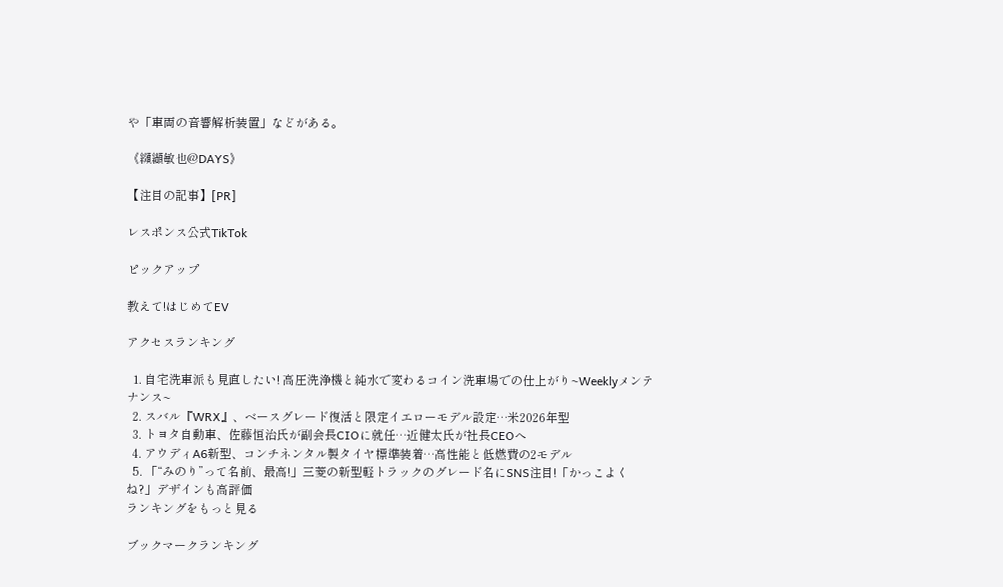や「車両の音響解析装置」などがある。

《纐纈敏也@DAYS》

【注目の記事】[PR]

レスポンス公式TikTok

ピックアップ

教えて!はじめてEV

アクセスランキング

  1. 自宅洗車派も見直したい! 高圧洗浄機と純水で変わるコイン洗車場での仕上がり~Weeklyメンテナンス~
  2. スバル『WRX』、ベースグレード復活と限定イエローモデル設定…米2026年型
  3. トヨタ自動車、佐藤恒治氏が副会長CIOに就任…近健太氏が社長CEOへ
  4. アウディA6新型、コンチネンタル製タイヤ標準装着…高性能と低燃費の2モデル
  5. 「“みのり”って名前、最高!」三菱の新型軽トラックのグレード名にSNS注目!「かっこよくね?」デザインも高評価
ランキングをもっと見る

ブックマークランキング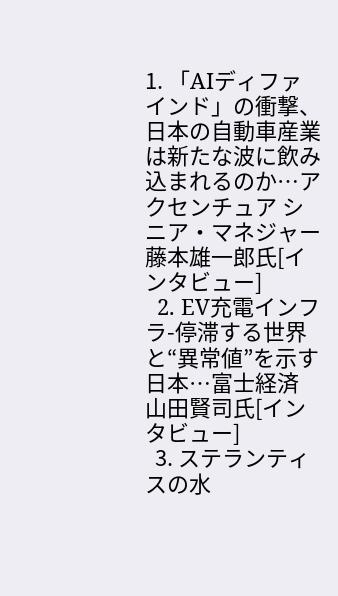1. 「AIディファインド」の衝撃、日本の自動車産業は新たな波に飲み込まれるのか…アクセンチュア シニア・マネジャー 藤本雄一郎氏[インタビュー]
  2. EV充電インフラ-停滞する世界と“異常値”を示す日本…富士経済 山田賢司氏[インタビュー]
  3. ステランティスの水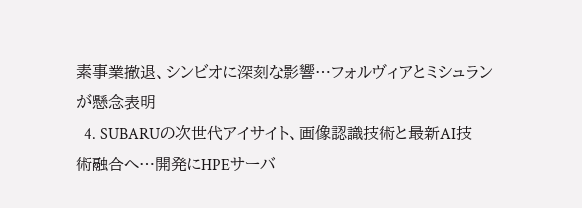素事業撤退、シンビオに深刻な影響…フォルヴィアとミシュランが懸念表明
  4. SUBARUの次世代アイサイト、画像認識技術と最新AI技術融合へ…開発にHPEサーバ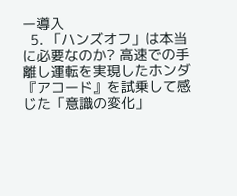ー導入
  5. 「ハンズオフ」は本当に必要なのか? 高速での手離し運転を実現したホンダ『アコード』を試乗して感じた「意識の変化」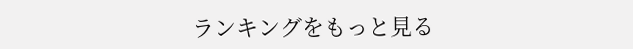ランキングをもっと見る